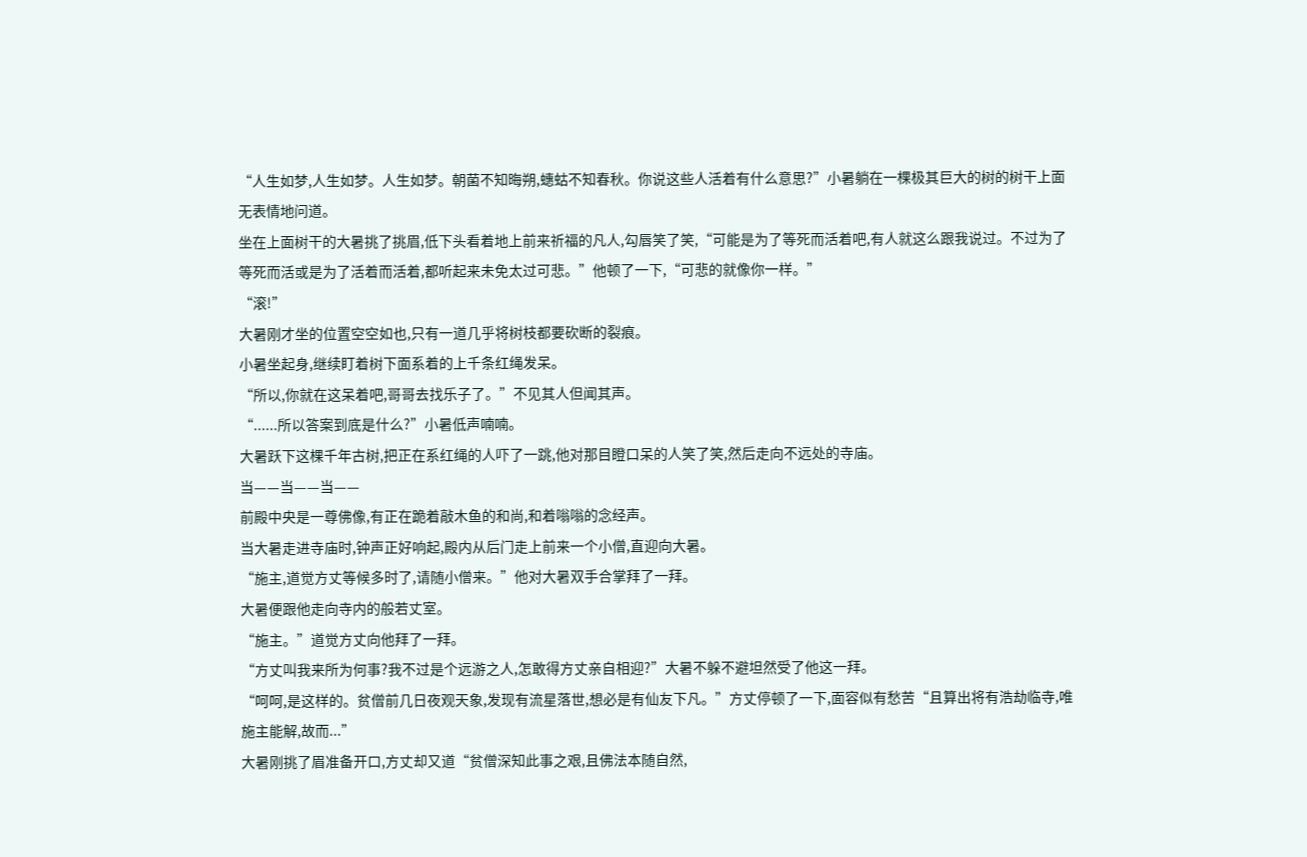“人生如梦,人生如梦。人生如梦。朝菌不知晦朔,蟪蛄不知春秋。你说这些人活着有什么意思?”小暑躺在一棵极其巨大的树的树干上面无表情地问道。
坐在上面树干的大暑挑了挑眉,低下头看着地上前来祈福的凡人,勾唇笑了笑,“可能是为了等死而活着吧,有人就这么跟我说过。不过为了等死而活或是为了活着而活着,都听起来未免太过可悲。”他顿了一下,“可悲的就像你一样。”
“滚!”
大暑刚才坐的位置空空如也,只有一道几乎将树枝都要砍断的裂痕。
小暑坐起身,继续盯着树下面系着的上千条红绳发呆。
“所以,你就在这呆着吧,哥哥去找乐子了。”不见其人但闻其声。
“......所以答案到底是什么?”小暑低声喃喃。
大暑跃下这棵千年古树,把正在系红绳的人吓了一跳,他对那目瞪口呆的人笑了笑,然后走向不远处的寺庙。
当——当——当——
前殿中央是一尊佛像,有正在跪着敲木鱼的和尚,和着嗡嗡的念经声。
当大暑走进寺庙时,钟声正好响起,殿内从后门走上前来一个小僧,直迎向大暑。
“施主,道觉方丈等候多时了,请随小僧来。”他对大暑双手合掌拜了一拜。
大暑便跟他走向寺内的般若丈室。
“施主。”道觉方丈向他拜了一拜。
“方丈叫我来所为何事?我不过是个远游之人,怎敢得方丈亲自相迎?”大暑不躲不避坦然受了他这一拜。
“呵呵,是这样的。贫僧前几日夜观天象,发现有流星落世,想必是有仙友下凡。”方丈停顿了一下,面容似有愁苦“且算出将有浩劫临寺,唯施主能解,故而...”
大暑刚挑了眉准备开口,方丈却又道“贫僧深知此事之艰,且佛法本随自然,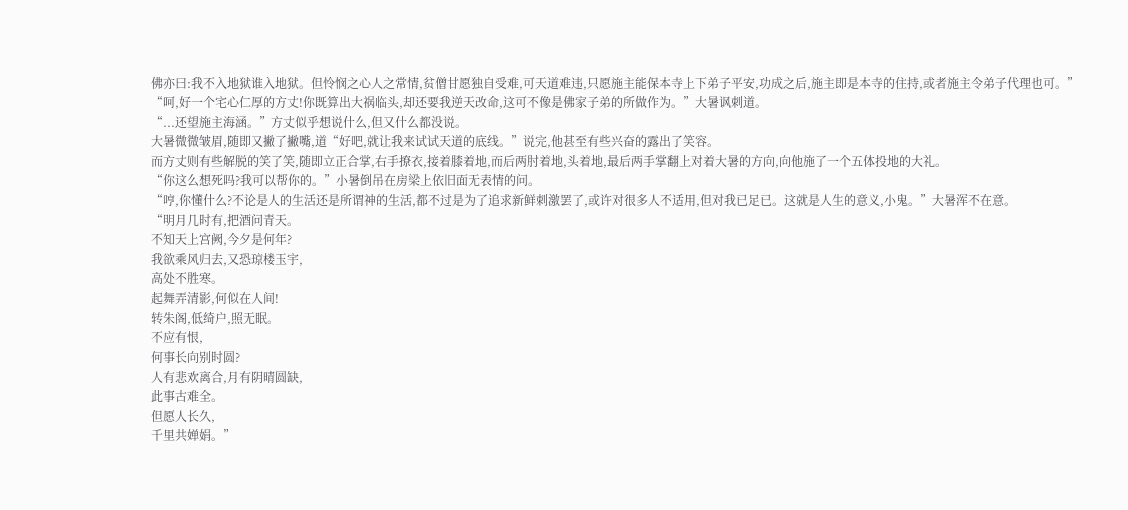佛亦曰:我不入地狱谁入地狱。但怜悯之心人之常情,贫僧甘愿独自受难,可天道难违,只愿施主能保本寺上下弟子平安,功成之后,施主即是本寺的住持,或者施主令弟子代理也可。”
“呵,好一个宅心仁厚的方丈!你既算出大祸临头,却还要我逆天改命,这可不像是佛家子弟的所做作为。”大暑讽刺道。
“...还望施主海涵。”方丈似乎想说什么,但又什么都没说。
大暑微微皱眉,随即又撇了撇嘴,道“好吧,就让我来试试天道的底线。”说完,他甚至有些兴奋的露出了笑容。
而方丈则有些解脱的笑了笑,随即立正合掌,右手撩衣,接着膝着地,而后两肘着地,头着地,最后两手掌翻上对着大暑的方向,向他施了一个五体投地的大礼。
“你这么想死吗?我可以帮你的。”小暑倒吊在房梁上依旧面无表情的问。
“哼,你懂什么?不论是人的生活还是所谓神的生活,都不过是为了追求新鲜刺激罢了,或许对很多人不适用,但对我已足已。这就是人生的意义,小鬼。”大暑浑不在意。
“明月几时有,把酒问青天。
不知天上宫阙,今夕是何年?
我欲乘风归去,又恐琼楼玉宇,
高处不胜寒。
起舞弄清影,何似在人间!
转朱阁,低绮户,照无眠。
不应有恨,
何事长向别时圆?
人有悲欢离合,月有阴晴圆缺,
此事古难全。
但愿人长久,
千里共婵娟。”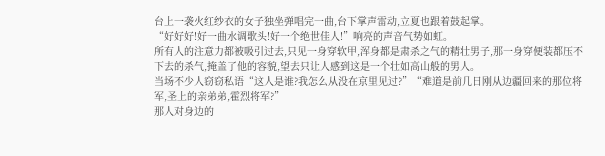台上一袭火红纱衣的女子独坐弹唱完一曲,台下掌声雷动,立夏也跟着鼓起掌。
“好好好!好一曲水调歌头!好一个绝世佳人!”响亮的声音气势如虹。
所有人的注意力都被吸引过去,只见一身穿软甲,浑身都是肃杀之气的精壮男子,那一身穿便装都压不下去的杀气,掩盖了他的容貌,望去只让人感到这是一个壮如高山般的男人。
当场不少人窃窃私语“这人是谁?我怎么从没在京里见过?”“难道是前几日刚从边疆回来的那位将军,圣上的亲弟弟,霍烈将军?”
那人对身边的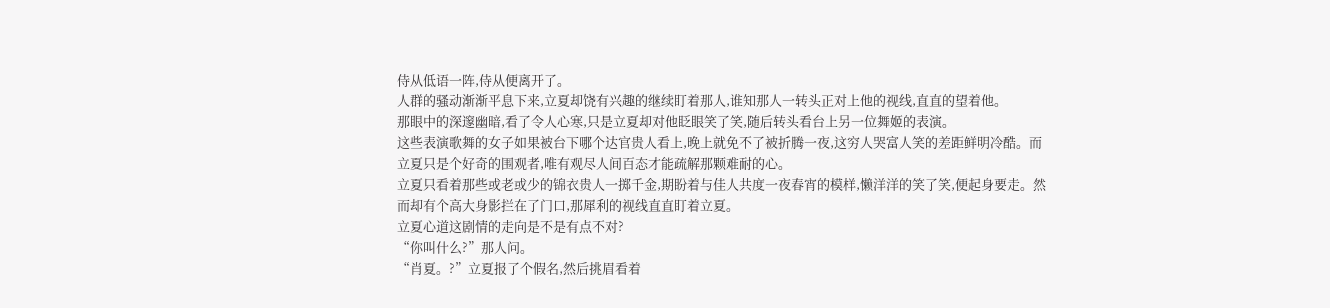侍从低语一阵,侍从便离开了。
人群的骚动渐渐平息下来,立夏却饶有兴趣的继续盯着那人,谁知那人一转头正对上他的视线,直直的望着他。
那眼中的深邃幽暗,看了令人心寒,只是立夏却对他眨眼笑了笑,随后转头看台上另一位舞姬的表演。
这些表演歌舞的女子如果被台下哪个达官贵人看上,晚上就免不了被折腾一夜,这穷人哭富人笑的差距鲜明冷酷。而立夏只是个好奇的围观者,唯有观尽人间百态才能疏解那颗难耐的心。
立夏只看着那些或老或少的锦衣贵人一掷千金,期盼着与佳人共度一夜春宵的模样,懒洋洋的笑了笑,便起身要走。然而却有个高大身影拦在了门口,那犀利的视线直直盯着立夏。
立夏心道这剧情的走向是不是有点不对?
“你叫什么?”那人问。
“肖夏。?”立夏报了个假名,然后挑眉看着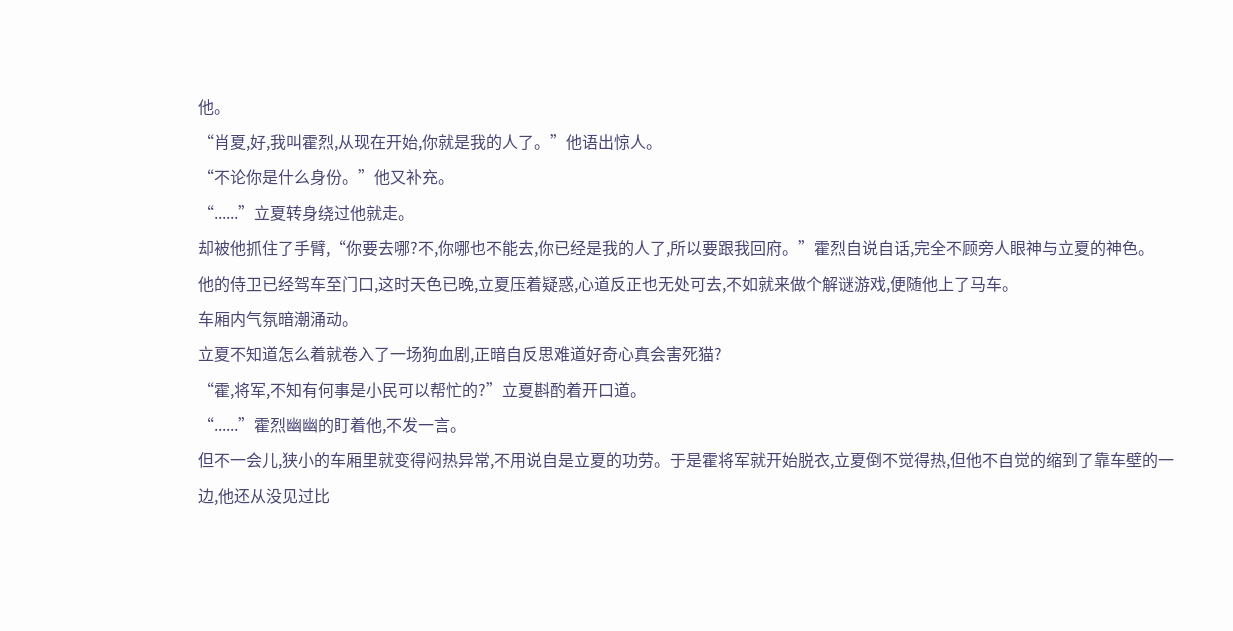他。
“肖夏,好,我叫霍烈,从现在开始,你就是我的人了。”他语出惊人。
“不论你是什么身份。”他又补充。
“......”立夏转身绕过他就走。
却被他抓住了手臂,“你要去哪?不,你哪也不能去,你已经是我的人了,所以要跟我回府。”霍烈自说自话,完全不顾旁人眼神与立夏的神色。
他的侍卫已经驾车至门口,这时天色已晚,立夏压着疑惑,心道反正也无处可去,不如就来做个解谜游戏,便随他上了马车。
车厢内气氛暗潮涌动。
立夏不知道怎么着就卷入了一场狗血剧,正暗自反思难道好奇心真会害死猫?
“霍,将军,不知有何事是小民可以帮忙的?”立夏斟酌着开口道。
“......”霍烈幽幽的盯着他,不发一言。
但不一会儿,狭小的车厢里就变得闷热异常,不用说自是立夏的功劳。于是霍将军就开始脱衣,立夏倒不觉得热,但他不自觉的缩到了靠车壁的一边,他还从没见过比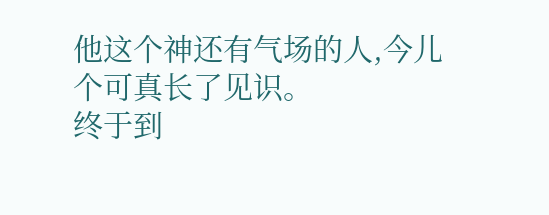他这个神还有气场的人,今儿个可真长了见识。
终于到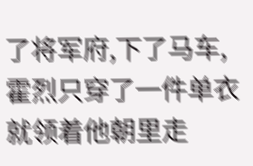了将军府,下了马车,霍烈只穿了一件单衣就领着他朝里走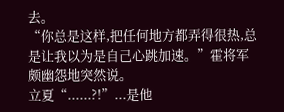去。
“你总是这样,把任何地方都弄得很热,总是让我以为是自己心跳加速。”霍将军颇幽怨地突然说。
立夏“......?!”...是他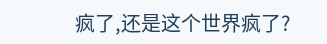疯了,还是这个世界疯了?